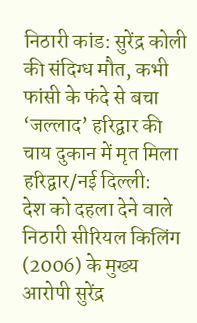निठारी कांड: सुरेंद्र कोली की संदिग्ध मौत, कभी फांसी के फंदे से बचा ‘जल्लाद’ हरिद्वार की चाय दुकान में मृत मिला
हरिद्वार/नई दिल्ली:
देश को दहला देने वाले निठारी सीरियल किलिंग (2006) के मुख्य आरोपी सुरेंद्र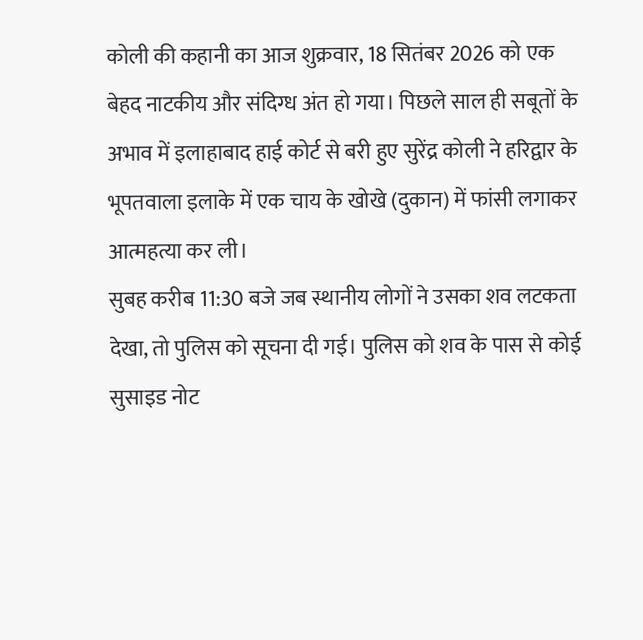कोली की कहानी का आज शुक्रवार, 18 सितंबर 2026 को एक बेहद नाटकीय और संदिग्ध अंत हो गया। पिछले साल ही सबूतों के अभाव में इलाहाबाद हाई कोर्ट से बरी हुए सुरेंद्र कोली ने हरिद्वार के भूपतवाला इलाके में एक चाय के खोखे (दुकान) में फांसी लगाकर आत्महत्या कर ली।
सुबह करीब 11:30 बजे जब स्थानीय लोगों ने उसका शव लटकता देखा, तो पुलिस को सूचना दी गई। पुलिस को शव के पास से कोई सुसाइड नोट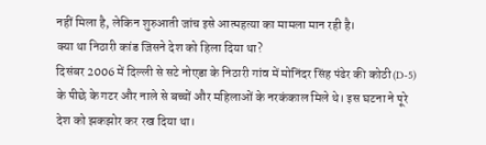नहीं मिला है, लेकिन शुरुआती जांच इसे आत्महत्या का मामला मान रही है।
क्या था निठारी कांड जिसने देश को हिला दिया था?
दिसंबर 2006 में दिल्ली से सटे नोएडा के निठारी गांव में मोनिंदर सिंह पंढेर की कोठी (D-5) के पीछे के गटर और नाले से बच्चों और महिलाओं के नरकंकाल मिले थे। इस घटना ने पूरे देश को झकझोर कर रख दिया था।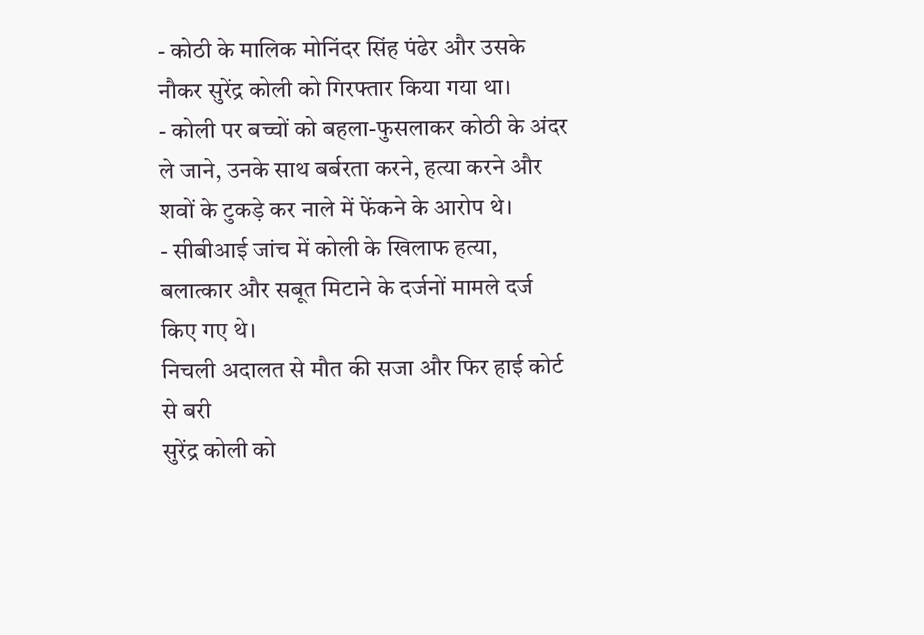- कोठी के मालिक मोनिंदर सिंह पंढेर और उसके नौकर सुरेंद्र कोली को गिरफ्तार किया गया था।
- कोली पर बच्चों को बहला-फुसलाकर कोठी के अंदर ले जाने, उनके साथ बर्बरता करने, हत्या करने और शवों के टुकड़े कर नाले में फेंकने के आरोप थे।
- सीबीआई जांच में कोली के खिलाफ हत्या, बलात्कार और सबूत मिटाने के दर्जनों मामले दर्ज किए गए थे।
निचली अदालत से मौत की सजा और फिर हाई कोर्ट से बरी
सुरेंद्र कोली को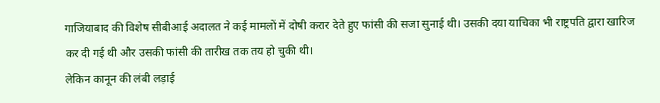गाजियाबाद की विशेष सीबीआई अदालत ने कई मामलों में दोषी करार देते हुए फांसी की सजा सुनाई थी। उसकी दया याचिका भी राष्ट्रपति द्वारा खारिज कर दी गई थी और उसकी फांसी की तारीख तक तय हो चुकी थी।
लेकिन कानून की लंबी लड़ाई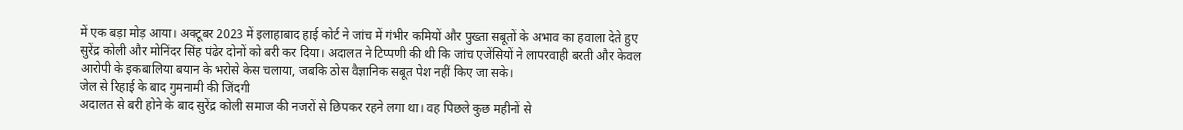में एक बड़ा मोड़ आया। अक्टूबर 2023 में इलाहाबाद हाई कोर्ट ने जांच में गंभीर कमियों और पुख्ता सबूतों के अभाव का हवाला देते हुए सुरेंद्र कोली और मोनिंदर सिंह पंढेर दोनों को बरी कर दिया। अदालत ने टिप्पणी की थी कि जांच एजेंसियों ने लापरवाही बरती और केवल आरोपी के इकबालिया बयान के भरोसे केस चलाया, जबकि ठोस वैज्ञानिक सबूत पेश नहीं किए जा सके।
जेल से रिहाई के बाद गुमनामी की जिंदगी
अदालत से बरी होने के बाद सुरेंद्र कोली समाज की नजरों से छिपकर रहने लगा था। वह पिछले कुछ महीनों से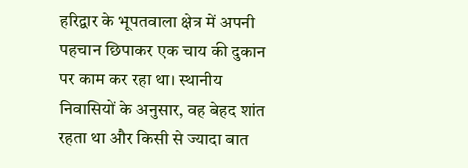हरिद्वार के भूपतवाला क्षेत्र में अपनी पहचान छिपाकर एक चाय की दुकान पर काम कर रहा था। स्थानीय निवासियों के अनुसार, वह बेहद शांत रहता था और किसी से ज्यादा बात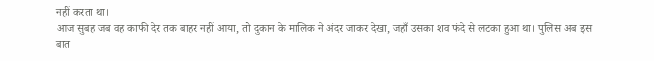नहीं करता था।
आज सुबह जब वह काफी देर तक बाहर नहीं आया, तो दुकान के मालिक ने अंदर जाकर देखा, जहाँ उसका शव फंदे से लटका हुआ था। पुलिस अब इस बात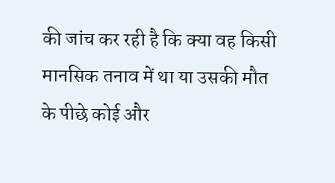की जांच कर रही है कि क्या वह किसी मानसिक तनाव में था या उसकी मौत के पीछे कोई और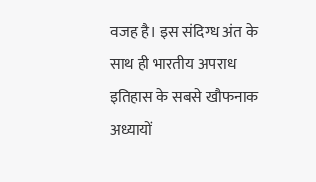वजह है। इस संदिग्ध अंत के साथ ही भारतीय अपराध इतिहास के सबसे खौफनाक अध्यायों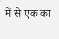में से एक का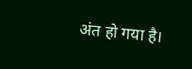अंत हो गया है।